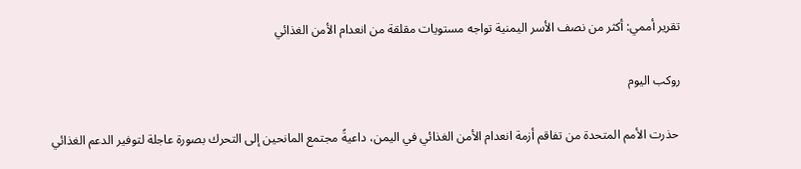تقرير أممي: أكثر من نصف الأسر اليمنية تواجه مستويات مقلقة من انعدام الأمن الغذائي

روكب اليوم

 حذرت الأمم المتحدة من تفاقم أزمة انعدام الأمن الغذائي في اليمن، داعيةً مجتمع المانحين إلى التحرك بصورة عاجلة لتوفير الدعم الغذائي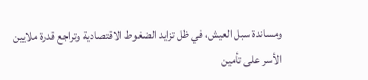ومساندة سبل العيش، في ظل تزايد الضغوط الاقتصادية وتراجع قدرة ملايين الأسر على تأمين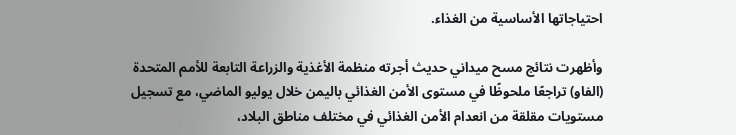احتياجاتها الأساسية من الغذاء.

وأظهرت نتائج مسح ميداني حديث أجرته منظمة الأغذية والزراعة التابعة للأمم المتحدة (الفاو) تراجعًا ملحوظًا في مستوى الأمن الغذائي باليمن خلال يوليو الماضي، مع تسجيل مستويات مقلقة من انعدام الأمن الغذائي في مختلف مناطق البلاد،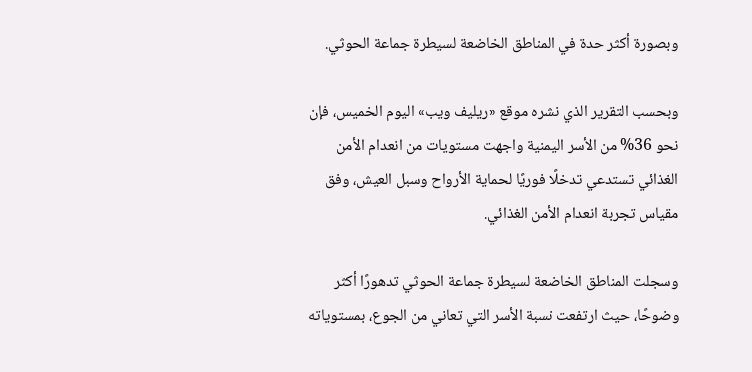وبصورة أكثر حدة في المناطق الخاضعة لسيطرة جماعة الحوثي.

وبحسب التقرير الذي نشره موقع «ريليف ويب» اليوم الخميس، فإن نحو 36% من الأسر اليمنية واجهت مستويات من انعدام الأمن الغذائي تستدعي تدخلًا فوريًا لحماية الأرواح وسبل العيش، وفق مقياس تجربة انعدام الأمن الغذائي.

وسجلت المناطق الخاضعة لسيطرة جماعة الحوثي تدهورًا أكثر وضوحًا، حيث ارتفعت نسبة الأسر التي تعاني من الجوع، بمستوياته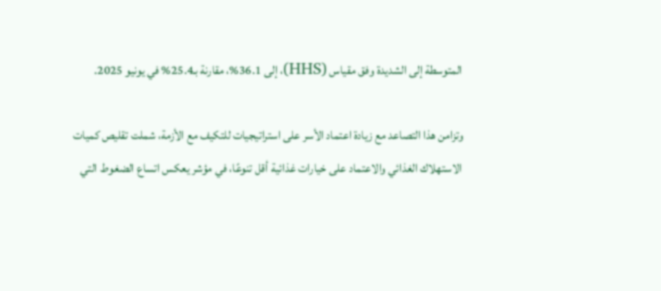المتوسطة إلى الشديدة وفق مقياس (HHS)، إلى 36.1%، مقارنة بـ25.4% في يونيو 2025.

وتزامن هذا التصاعد مع زيادة اعتماد الأسر على استراتيجيات للتكيف مع الأزمة، شملت تقليص كميات الاستهلاك الغذائي والاعتماد على خيارات غذائية أقل تنوعًا، في مؤشر يعكس اتساع الضغوط التي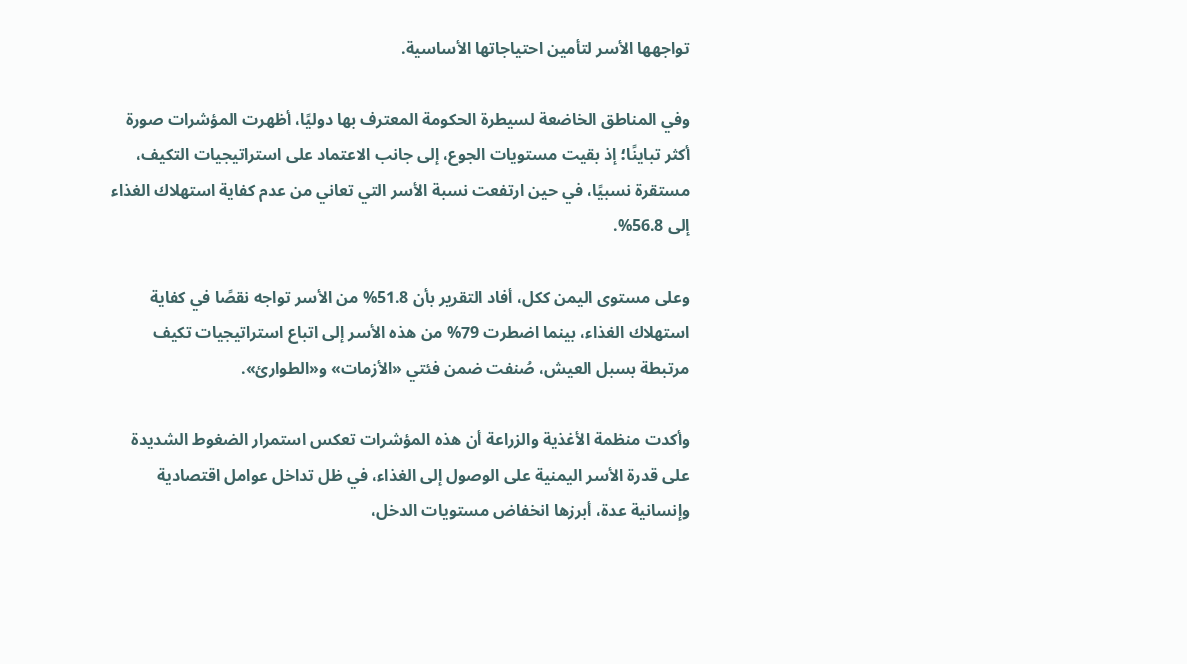تواجهها الأسر لتأمين احتياجاتها الأساسية.

وفي المناطق الخاضعة لسيطرة الحكومة المعترف بها دوليًا، أظهرت المؤشرات صورة أكثر تباينًا؛ إذ بقيت مستويات الجوع، إلى جانب الاعتماد على استراتيجيات التكيف، مستقرة نسبيًا، في حين ارتفعت نسبة الأسر التي تعاني من عدم كفاية استهلاك الغذاء إلى 56.8%.

وعلى مستوى اليمن ككل، أفاد التقرير بأن 51.8% من الأسر تواجه نقصًا في كفاية استهلاك الغذاء، بينما اضطرت 79% من هذه الأسر إلى اتباع استراتيجيات تكيف مرتبطة بسبل العيش، صُنفت ضمن فئتي «الأزمات» و«الطوارئ».

وأكدت منظمة الأغذية والزراعة أن هذه المؤشرات تعكس استمرار الضغوط الشديدة على قدرة الأسر اليمنية على الوصول إلى الغذاء، في ظل تداخل عوامل اقتصادية وإنسانية عدة، أبرزها انخفاض مستويات الدخل،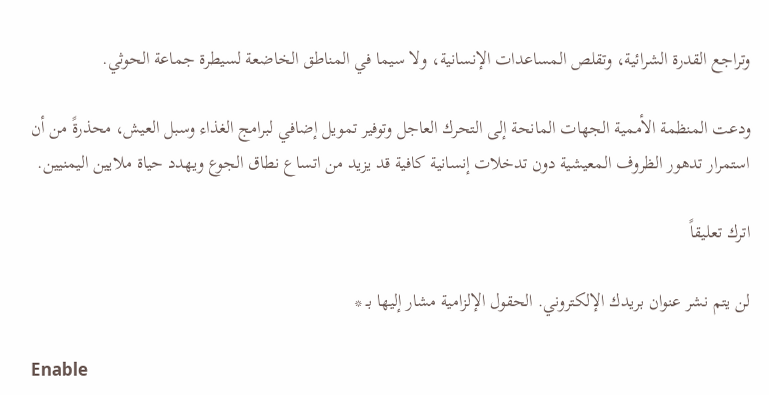وتراجع القدرة الشرائية، وتقلص المساعدات الإنسانية، ولا سيما في المناطق الخاضعة لسيطرة جماعة الحوثي.

ودعت المنظمة الأممية الجهات المانحة إلى التحرك العاجل وتوفير تمويل إضافي لبرامج الغذاء وسبل العيش، محذرةً من أن استمرار تدهور الظروف المعيشية دون تدخلات إنسانية كافية قد يزيد من اتساع نطاق الجوع ويهدد حياة ملايين اليمنيين.

اترك تعليقاً

لن يتم نشر عنوان بريدك الإلكتروني. الحقول الإلزامية مشار إليها بـ *

Enable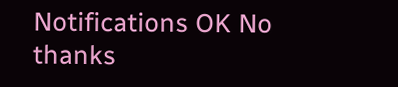Notifications OK No thanks